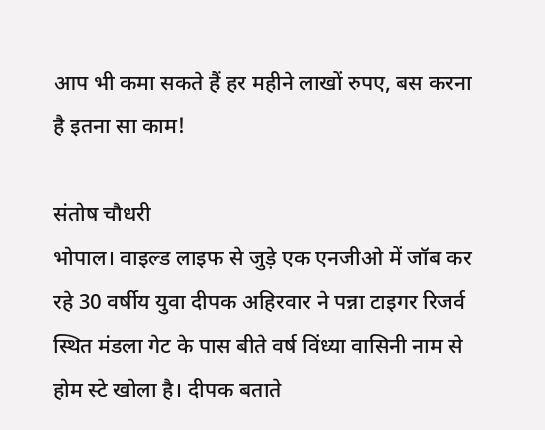आप भी कमा सकते हैं हर महीने लाखों रुपए, बस करना है इतना सा काम!

संतोष चौधरी
भोपाल। वाइल्ड लाइफ से जुड़े एक एनजीओ में जॉब कर रहे 30 वर्षीय युवा दीपक अहिरवार ने पन्ना टाइगर रिजर्व स्थित मंडला गेट के पास बीते वर्ष विंध्या वासिनी नाम से होम स्टे खोला है। दीपक बताते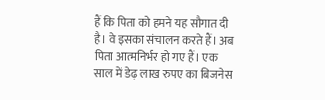हैं कि पिता को हमने यह सौगात दी है। वे इसका संचालन करते हैं। अब पिता आत्मनिर्भर हो गए हैं। एक साल में डेढ़ लाख रुपए का बिजनेस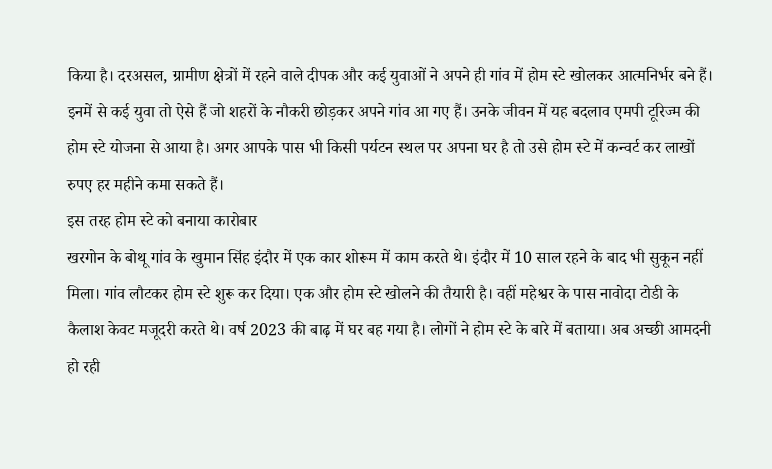किया है। दरअसल, ग्रामीण क्षेत्रों में रहने वाले दीपक और कई युवाओं ने अपने ही गांव में होम स्टे खोलकर आत्मनिर्भर बने हैं। इनमें से कई युवा तो ऐसे हैं जो शहरों के नौकरी छोड़कर अपने गांव आ गए हैं। उनके जीवन में यह बदलाव एमपी टूरिज्म की होम स्टे योजना से आया है। अगर आपके पास भी किसी पर्यटन स्थल पर अपना घर है तो उसे होम स्टे में कन्वर्ट कर लाखों रुपए हर महीने कमा सकते हैं।
इस तरह होम स्टे को बनाया कारोबार
खरगोन के बोथू गांव के खुमान सिंह इंदौर में एक कार शोरूम में काम करते थे। इंदौर में 10 साल रहने के बाद भी सुकून नहीं मिला। गांव लौटकर होम स्टे शुरू कर दिया। एक और होम स्टे खोलने की तैयारी है। वहीं महेश्वर के पास नावोदा टोडी के कैलाश केवट मजूदरी करते थे। वर्ष 2023 की बाढ़ में घर बह गया है। लोगों ने होम स्टे के बारे में बताया। अब अच्छी आमदनी हो रही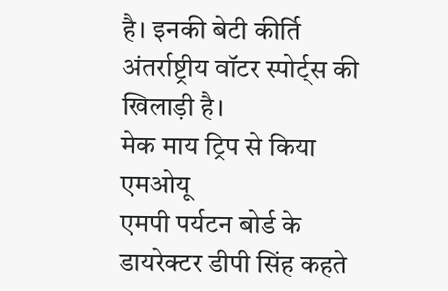है। इनकी बेटी कीर्ति अंतर्राष्ट्रीय वॉटर स्पोर्ट्स की खिलाड़ी है।
मेक माय ट्रिप से किया एमओयू
एमपी पर्यटन बोर्ड के डायरेक्टर डीपी सिंह कहते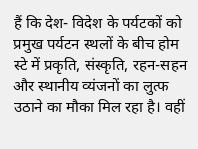हैं कि देश- विदेश के पर्यटकों को प्रमुख पर्यटन स्थलों के बीच होम स्टे में प्रकृति, संस्कृति, रहन-सहन और स्थानीय व्यंजनों का लुत्फ उठाने का मौका मिल रहा है। वहीं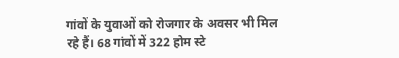गांवों के युवाओं को रोजगार के अवसर भी मिल रहे हैं। 68 गांवों में 322 होम स्टे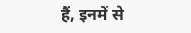हैं, इनमें से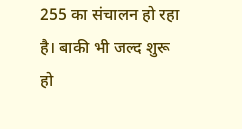255 का संचालन हो रहा है। बाकी भी जल्द शुरू हो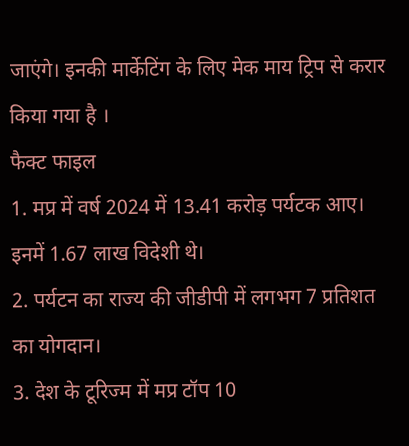जाएंगे। इनकी मार्केटिंग के लिए मेक माय ट्रिप से करार किया गया है ।
फैक्ट फाइल
1. मप्र में वर्ष 2024 में 13.41 करोड़ पर्यटक आए। इनमें 1.67 लाख विदेशी थे।
2. पर्यटन का राज्य की जीडीपी में लगभग 7 प्रतिशत का योगदान।
3. देश के टूरिज्म में मप्र टॉप 10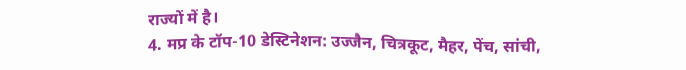राज्यों में है।
4. मप्र के टॉप-10 डेस्टिनेशन: उज्जैन, चित्रकूट, मैहर, पेंच, सांची,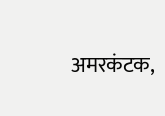अमरकंटक,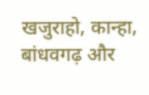खजुराहो, कान्हा, बांधवगढ़ और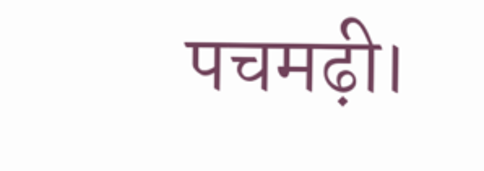पचमढ़ी।